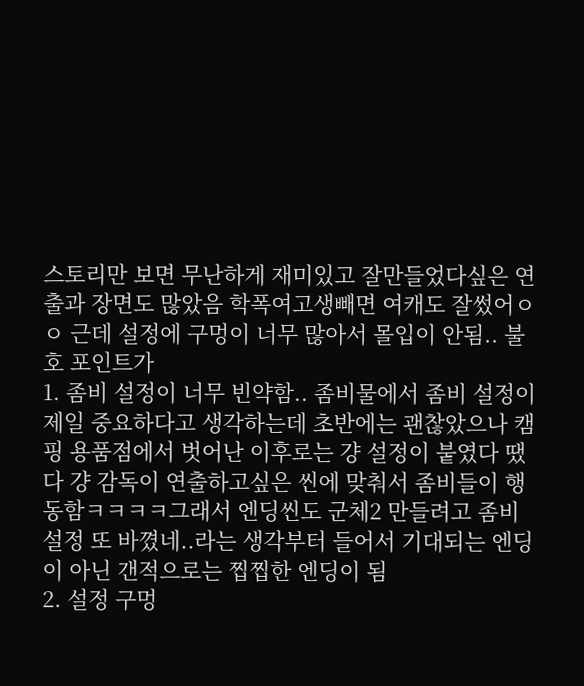스토리만 보면 무난하게 재미있고 잘만들었다싶은 연출과 장면도 많았음 학폭여고생빼면 여캐도 잘썼어ㅇㅇ 근데 설정에 구멍이 너무 많아서 몰입이 안됨.. 불호 포인트가
1. 좀비 설정이 너무 빈약함.. 좀비물에서 좀비 설정이 제일 중요하다고 생각하는데 초반에는 괜찮았으나 캠핑 용품점에서 벗어난 이후로는 걍 설정이 붙였다 땠다 걍 감독이 연출하고싶은 씬에 맞춰서 좀비들이 행동함ㅋㅋㅋㅋ그래서 엔딩씬도 군체2 만들려고 좀비 설정 또 바꼈네..라는 생각부터 들어서 기대되는 엔딩이 아닌 갠적으로는 찝찝한 엔딩이 됨
2. 설정 구멍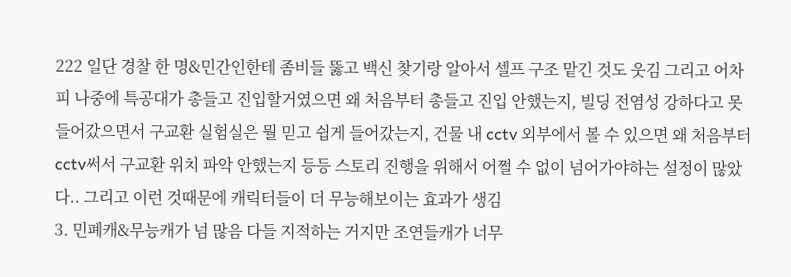222 일단 경찰 한 명&민간인한테 좀비들 뚫고 백신 찾기랑 알아서 셀프 구조 맡긴 것도 웃김 그리고 어차피 나중에 특공대가 총들고 진입할거였으면 왜 처음부터 총들고 진입 안했는지, 빌딩 전염성 강하다고 못들어갔으면서 구교환 실험실은 뭘 믿고 쉽게 들어갔는지, 건물 내 cctv 외부에서 볼 수 있으면 왜 처음부터 cctv써서 구교환 위치 파악 안했는지 등등 스토리 진행을 위해서 어쩔 수 없이 넘어가야하는 설정이 많았다.. 그리고 이런 것때문에 캐릭터들이 더 무능해보이는 효과가 생김
3. 민폐캐&무능캐가 넘 많음 다들 지적하는 거지만 조연들캐가 너무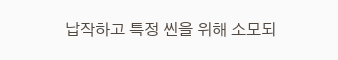납작하고 특정 씬을 위해 소모되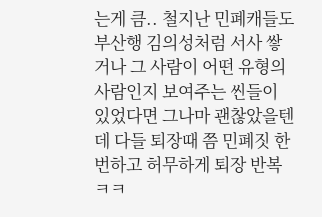는게 큼.. 철지난 민폐캐들도 부산행 김의성처럼 서사 쌓거나 그 사람이 어떤 유형의 사람인지 보여주는 씬들이 있었다면 그나마 괜찮았을텐데 다들 퇴장때 쯤 민폐짓 한 번하고 허무하게 퇴장 반복ㅋㅋ